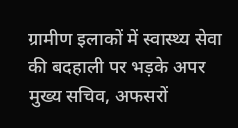ग्रामीण इलाकों में स्वास्थ्य सेवा की बदहाली पर भड़के अपर मुख्य सचिव, अफसरों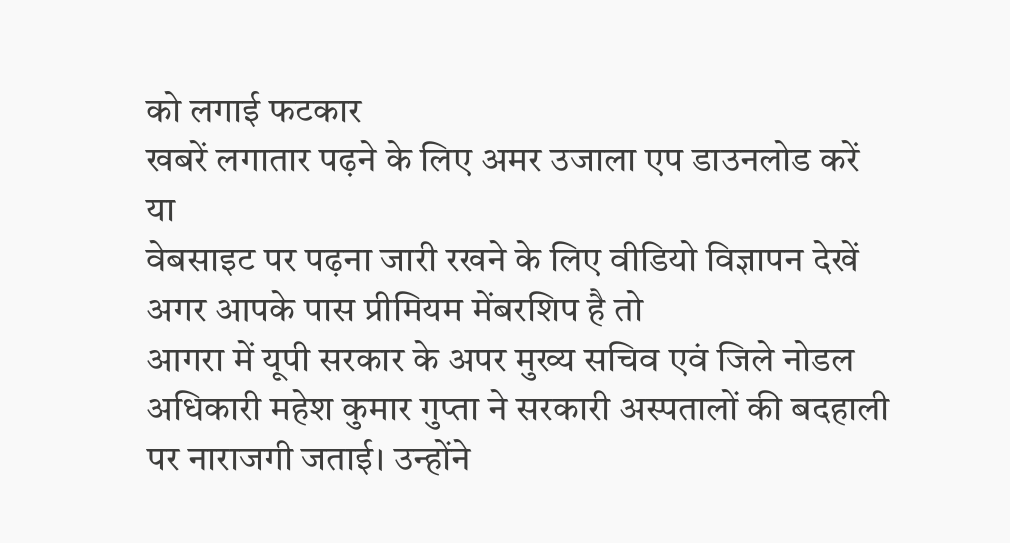को लगाई फटकार
खबरें लगातार पढ़ने के लिए अमर उजाला एप डाउनलोड करें
या
वेबसाइट पर पढ़ना जारी रखने के लिए वीडियो विज्ञापन देखें
अगर आपके पास प्रीमियम मेंबरशिप है तो
आगरा में यूपी सरकार के अपर मुख्य सचिव एवं जिले नोडल अधिकारी महेश कुमार गुप्ता ने सरकारी अस्पतालों की बदहाली पर नाराजगी जताई। उन्होंने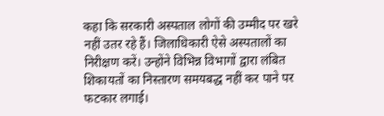कहा कि सरकारी अस्पताल लोगों की उम्मीद पर खरे नहीं उतर रहे हैं। जिलाधिकारी ऐसे अस्पतालों का निरीक्षण करें। उन्होंने विभिन्न विभागों द्वारा लंबित शिकायतों का निस्तारण समयबद्ध नहीं कर पाने पर फटकार लगाई।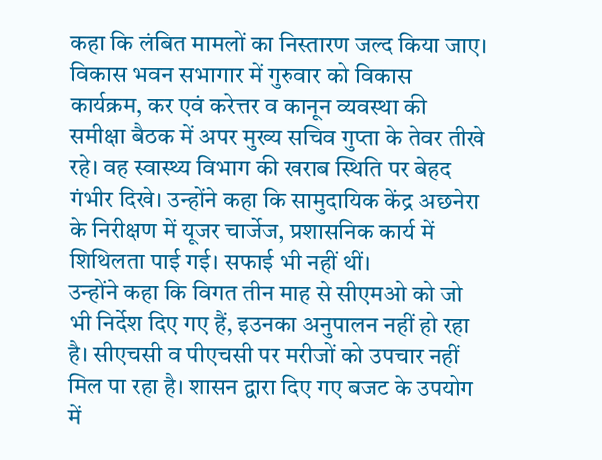कहा कि लंबित मामलों का निस्तारण जल्द किया जाए।
विकास भवन सभागार में गुरुवार को विकास कार्यक्रम, कर एवं करेत्तर व कानून व्यवस्था की समीक्षा बैठक में अपर मुख्य सचिव गुप्ता के तेवर तीखे रहे। वह स्वास्थ्य विभाग की खराब स्थिति पर बेहद गंभीर दिखे। उन्होंने कहा कि सामुदायिक केंद्र अछनेरा के निरीक्षण में यूजर चार्जेज, प्रशासनिक कार्य में शिथिलता पाई गई। सफाई भी नहीं थीं।
उन्होंने कहा कि विगत तीन माह से सीएमओ को जो भी निर्देश दिए गए हैं, इउनका अनुपालन नहीं हो रहा है। सीएचसी व पीएचसी पर मरीजों को उपचार नहीं मिल पा रहा है। शासन द्वारा दिए गए बजट के उपयोग में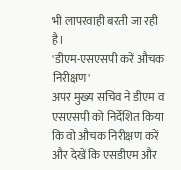भी लापरवाही बरती जा रही है।
'डीएम-एसएसपी करें औचक निरीक्षण'
अपर मुख्य सचिव ने डीएम व एसएसपी को निर्देशित किया कि वो औचक निरीक्षण करें और देखें कि एसडीएम और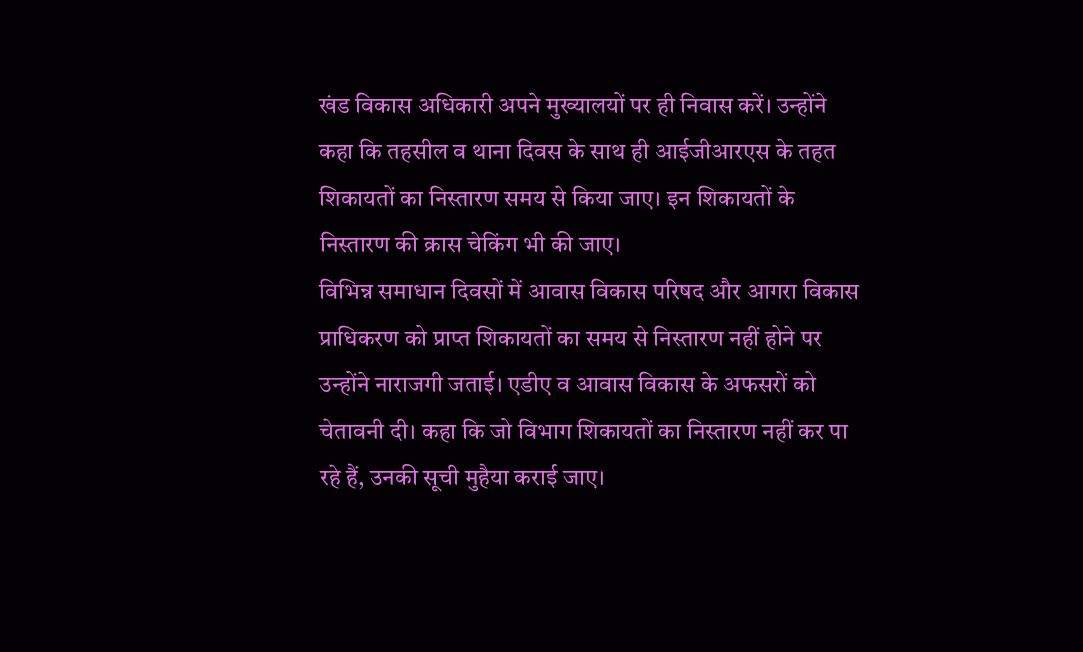खंड विकास अधिकारी अपने मुख्यालयों पर ही निवास करें। उन्होंने कहा कि तहसील व थाना दिवस के साथ ही आईजीआरएस के तहत शिकायतों का निस्तारण समय से किया जाए। इन शिकायतों के निस्तारण की क्रास चेकिंग भी की जाए।
विभिन्न समाधान दिवसों में आवास विकास परिषद और आगरा विकास प्राधिकरण को प्राप्त शिकायतों का समय से निस्तारण नहीं होने पर उन्होंने नाराजगी जताई। एडीए व आवास विकास के अफसरों को चेतावनी दी। कहा कि जो विभाग शिकायतों का निस्तारण नहीं कर पा रहे हैं, उनकी सूची मुहैया कराई जाए।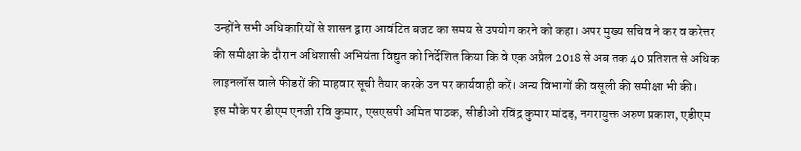उन्होंने सभी अधिकारियों से शासन द्वारा आवंटित बजट का समय से उपयोग करने को कहा। अपर मुख्य सचिव ने कर व करेत्तर की समीक्षा के दौरान अधिशासी अभियंता विद्युत को निर्देशित किया कि वे एक अप्रैल 2018 से अब तक 40 प्रतिशत से अधिक लाइनलॉस वाले फीडरों की माहवार सूची तैयार करके उन पर कार्यवाही करें। अन्य विभागों की वसूली की समीक्षा भी की।
इस मौके पर डीएम एनजी रवि कुमार, एसएसपी अमित पाठक, सीडीओ रविंद्र कुमार मांदड़, नगरायुक्त अरुण प्रकाश, एडीएम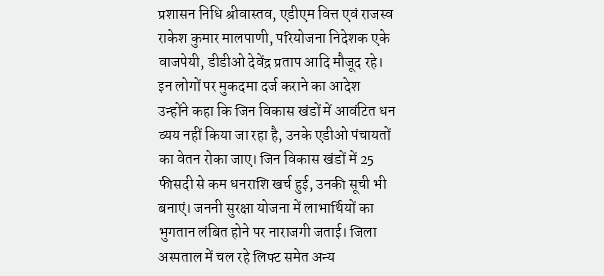प्रशासन निधि श्रीवास्तव, एडीएम वित्त एवं राजस्व राकेश कुमार मालपाणी, परियोजना निदेशक एके वाजपेयी, डीडीओ देवेंद्र प्रताप आदि मौजूद रहे।
इन लोगों पर मुकदमा दर्ज कराने का आदेश
उन्होंने कहा कि जिन विकास खंडों में आवंटित धन व्यय नहीं किया जा रहा है, उनके एडीओ पंचायतों का वेतन रोका जाए। जिन विकास खंडों में 25 फीसदी से कम धनराशि खर्च हुई, उनकी सूची भी बनाएं। जननी सुरक्षा योजना में लाभार्थियों का भुगतान लंबित होने पर नाराजगी जताई। जिला अस्पताल में चल रहे लिफ्ट समेत अन्य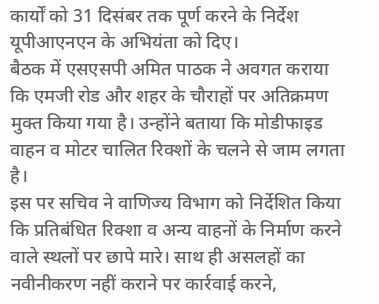कार्यों को 31 दिसंबर तक पूर्ण करने के निर्देश यूपीआएनएन के अभियंता को दिए।
बैठक में एसएसपी अमित पाठक ने अवगत कराया कि एमजी रोड और शहर के चौराहों पर अतिक्रमण मुक्त किया गया है। उन्होंने बताया कि मोडीफाइड वाहन व मोटर चालित रिक्शों के चलने से जाम लगता है।
इस पर सचिव ने वाणिज्य विभाग को निर्देशित किया कि प्रतिबंधित रिक्शा व अन्य वाहनों के निर्माण करने वाले स्थलों पर छापे मारे। साथ ही असलहों का नवीनीकरण नहीं कराने पर कार्रवाई करने,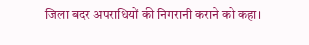जिला बदर अपराधियों की निगरानी कराने को कहा।